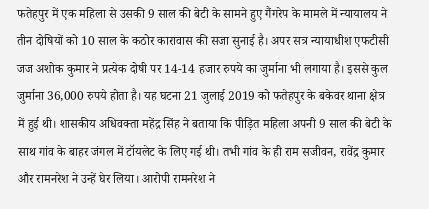फतेहपुर में एक महिला से उसकी 9 साल की बेटी के सामने हुए गैंगरेप के मामले में न्यायालय ने तीन दोषियों को 10 साल के कठोर कारावास की सजा सुनाई है। अपर सत्र न्यायाधीश एफटीसी जज अशोक कुमार ने प्रत्येक दोषी पर 14-14 हजार रुपये का जुर्माना भी लगाया है। इससे कुल जुर्माना 36,000 रुपये होता है। यह घटना 21 जुलाई 2019 को फतेहपुर के बकेवर थाना क्षेत्र में हुई थी। शासकीय अधिवक्ता महेंद्र सिंह ने बताया कि पीड़ित महिला अपनी 9 साल की बेटी के साथ गांव के बाहर जंगल में टॉयलेट के लिए गई थी। तभी गांव के ही राम सजीवन, रावेंद्र कुमार और रामनरेश ने उन्हें घेर लिया। आरोपी रामनरेश ने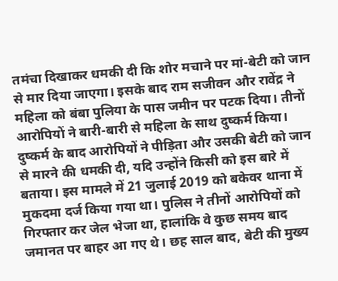तमंचा दिखाकर धमकी दी कि शोर मचाने पर मां-बेटी को जान से मार दिया जाएगा। इसके बाद राम सजीवन और रावेंद्र ने महिला को बंबा पुलिया के पास जमीन पर पटक दिया। तीनों आरोपियों ने बारी-बारी से महिला के साथ दुष्कर्म किया। दुष्कर्म के बाद आरोपियों ने पीड़िता और उसकी बेटी को जान से मारने की धमकी दी, यदि उन्होंने किसी को इस बारे में बताया। इस मामले में 21 जुलाई 2019 को बकेवर थाना में मुकदमा दर्ज किया गया था। पुलिस ने तीनों आरोपियों को गिरफ्तार कर जेल भेजा था, हालांकि वे कुछ समय बाद जमानत पर बाहर आ गए थे। छह साल बाद, बेटी की मुख्य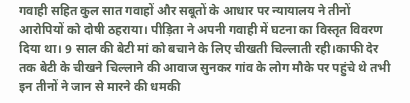गवाही सहित कुल सात गवाहों और सबूतों के आधार पर न्यायालय ने तीनों आरोपियों को दोषी ठहराया। पीड़िता ने अपनी गवाही में घटना का विस्तृत विवरण दिया था। 9 साल की बेटी मां को बचाने के लिए चीखती चिल्लाती रही।काफी देर तक बेटी के चीखने चिल्लाने की आवाज सुनकर गांव के लोग मौके पर पहुंचे थे तभी इन तीनों ने जान से मारने की धमकी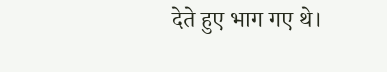देते हुए भाग गए थे।